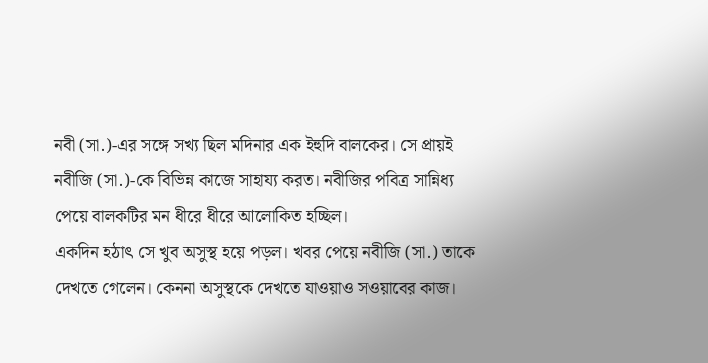নবী (সা.)-এর সঙ্গে সখ্য ছিল মদিনার এক ইহুদি বালকের। সে প্রায়ই নবীজি (সা.)-কে বিভিন্ন কাজে সাহায্য করত। নবীজির পবিত্র সান্নিধ্য পেয়ে বালকটির মন ধীরে ধীরে আলোকিত হচ্ছিল।
একদিন হঠাৎ সে খুব অসুস্থ হয়ে পড়ল। খবর পেয়ে নবীজি (সা.) তাকে দেখতে গেলেন। কেননা অসুস্থকে দেখতে যাওয়াও সওয়াবের কাজ।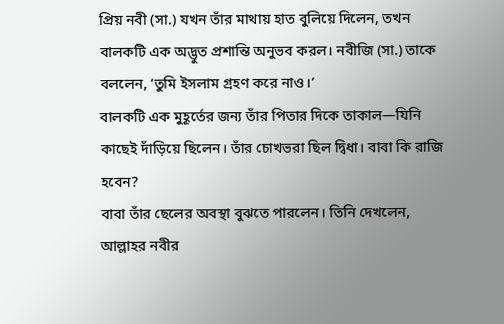প্রিয় নবী (সা.) যখন তাঁর মাথায় হাত বুলিয়ে দিলেন, তখন বালকটি এক অদ্ভুত প্রশান্তি অনুভব করল। নবীজি (সা.) তাকে বললেন, ‘তুমি ইসলাম গ্রহণ করে নাও।’
বালকটি এক মুহূর্তের জন্য তাঁর পিতার দিকে তাকাল—যিনি কাছেই দাঁড়িয়ে ছিলেন। তাঁর চোখভরা ছিল দ্বিধা। বাবা কি রাজি হবেন?
বাবা তাঁর ছেলের অবস্থা বুঝতে পারলেন। তিনি দেখলেন, আল্লাহর নবীর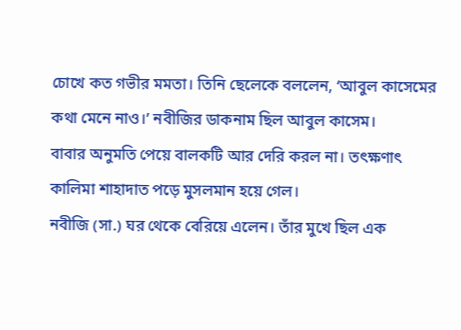চোখে কত গভীর মমতা। তিনি ছেলেকে বললেন, ‘আবুল কাসেমের কথা মেনে নাও।’ নবীজির ডাকনাম ছিল আবুল কাসেম।
বাবার অনুমতি পেয়ে বালকটি আর দেরি করল না। তৎক্ষণাৎ কালিমা শাহাদাত পড়ে মুসলমান হয়ে গেল।
নবীজি (সা.) ঘর থেকে বেরিয়ে এলেন। তাঁর মুখে ছিল এক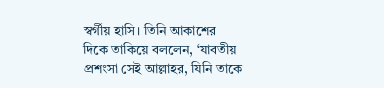স্বর্গীয় হাসি। তিনি আকাশের দিকে তাকিয়ে বললেন, ‘যাবতীয় প্রশংসা সেই আল্লাহর, যিনি তাকে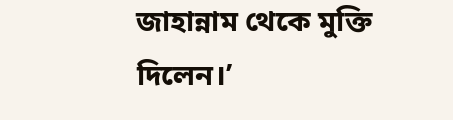জাহান্নাম থেকে মুক্তি দিলেন।’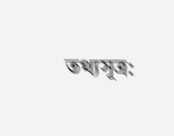তথ্যসূত্র: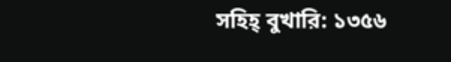সহিহ্ বুখারি: ১৩৫৬